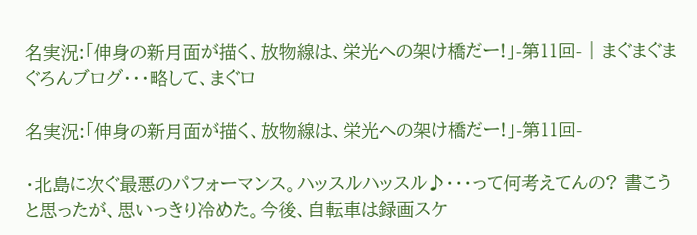名実況:「伸身の新月面が描く、放物線は、栄光への架け橋だー!」-第11回- | まぐまぐまぐろんブログ・・・略して、まぐロ

名実況:「伸身の新月面が描く、放物線は、栄光への架け橋だー!」-第11回-

・北島に次ぐ最悪のパフォーマンス。ハッスルハッスル♪・・・って何考えてんの? 書こうと思ったが、思いっきり冷めた。今後、自転車は録画スケ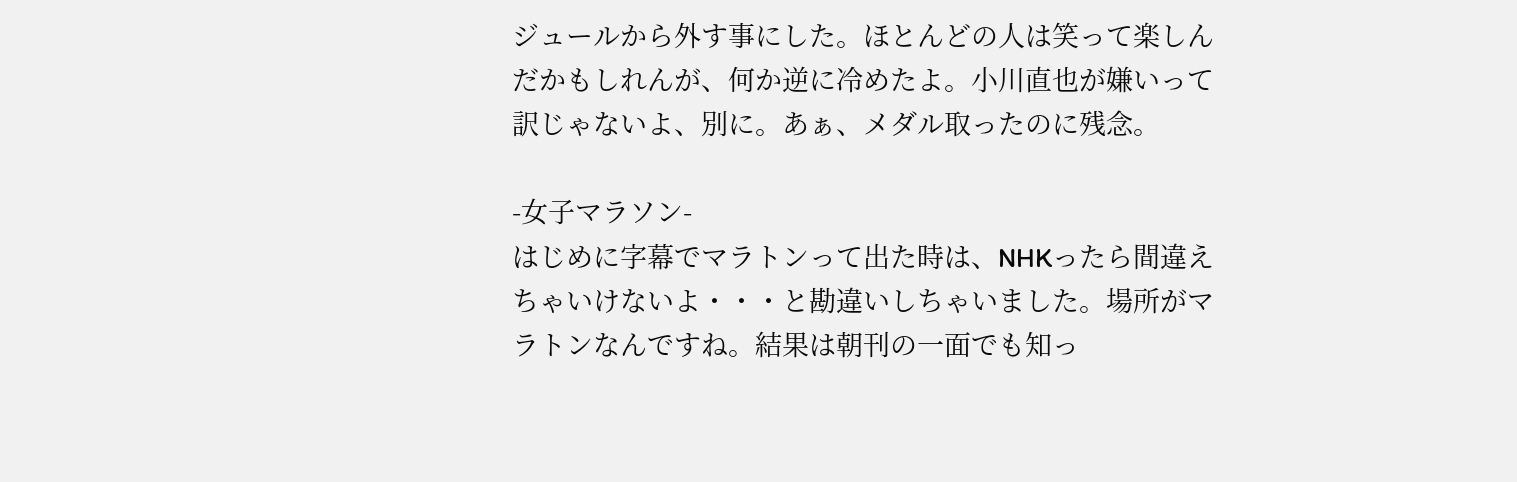ジュールから外す事にした。ほとんどの人は笑って楽しんだかもしれんが、何か逆に冷めたよ。小川直也が嫌いって訳じゃないよ、別に。あぁ、メダル取ったのに残念。

-女子マラソン-
はじめに字幕でマラトンって出た時は、NHKったら間違えちゃいけないよ・・・と勘違いしちゃいました。場所がマラトンなんですね。結果は朝刊の一面でも知っ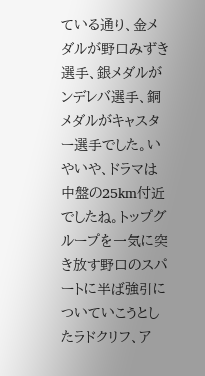ている通り、金メダルが野口みずき選手、銀メダルがンデレバ選手、銅メダルがキャスター選手でした。いやいや、ドラマは中盤の25km付近でしたね。トップグループを一気に突き放す野口のスパートに半ば強引についていこうとしたラドクリフ、ア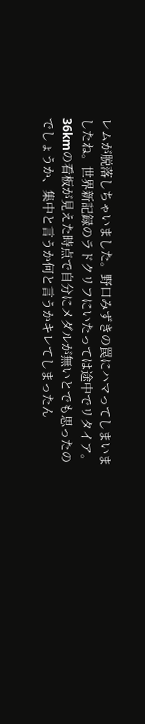レムが脱落しちゃいました。野口みずきの罠にハマってしまいましたね。世界新記録のラドクリフにいたっては途中でリタイア。36kmの看板が見えた時点で自分にメダルが無いとでも思ったのでしょうか、集中と言うか何と言うかキレてしまったん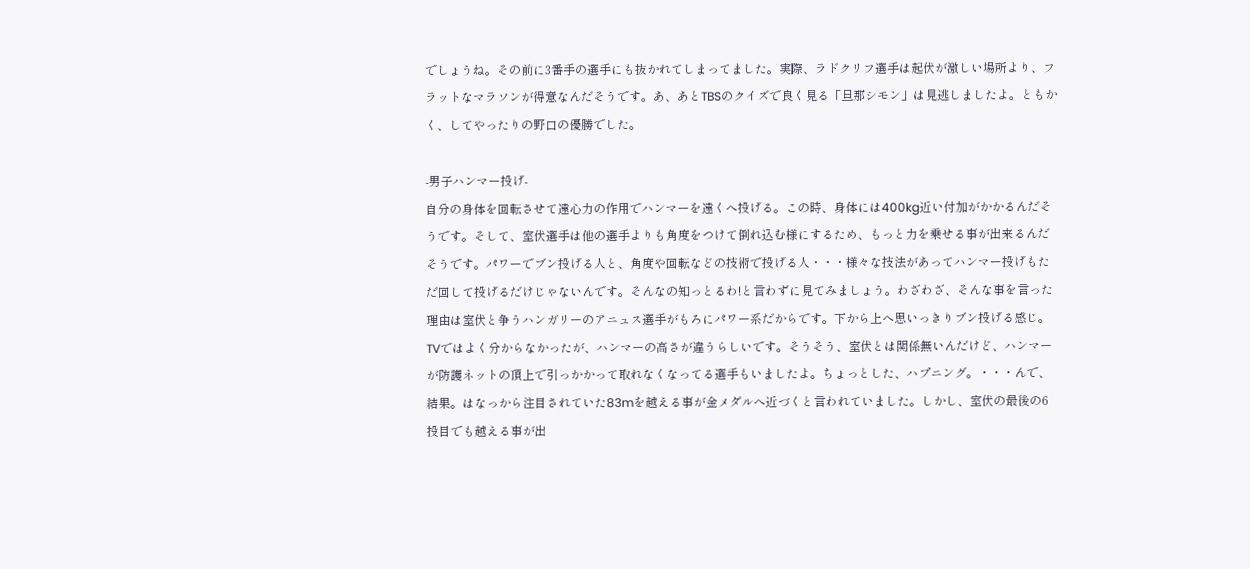でしょうね。その前に3番手の選手にも抜かれてしまってました。実際、ラドクリフ選手は起伏が激しい場所より、フラットなマラソンが得意なんだそうです。あ、あとTBSのクイズで良く見る「旦那シモン」は見逃しましたよ。ともかく、してやったりの野口の優勝でした。

-男子ハンマー投げ-
自分の身体を回転させて遠心力の作用でハンマーを遠くへ投げる。この時、身体には400kg近い付加がかかるんだそうです。そして、室伏選手は他の選手よりも角度をつけて倒れ込む様にするため、もっと力を乗せる事が出来るんだそうです。パワーでブン投げる人と、角度や回転などの技術で投げる人・・・様々な技法があってハンマー投げもただ回して投げるだけじゃないんです。そんなの知っとるわ!と言わずに見てみましょう。わざわざ、そんな事を言った理由は室伏と争うハンガリーのアニュス選手がもろにパワー系だからです。下から上へ思いっきりブン投げる感じ。TVではよく分からなかったが、ハンマーの高さが違うらしいです。そうそう、室伏とは関係無いんだけど、ハンマーが防護ネットの頂上で引っかかって取れなくなってる選手もいましたよ。ちょっとした、ハプニング。・・・んで、結果。はなっから注目されていた83mを越える事が金メダルへ近づくと言われていました。しかし、室伏の最後の6投目でも越える事が出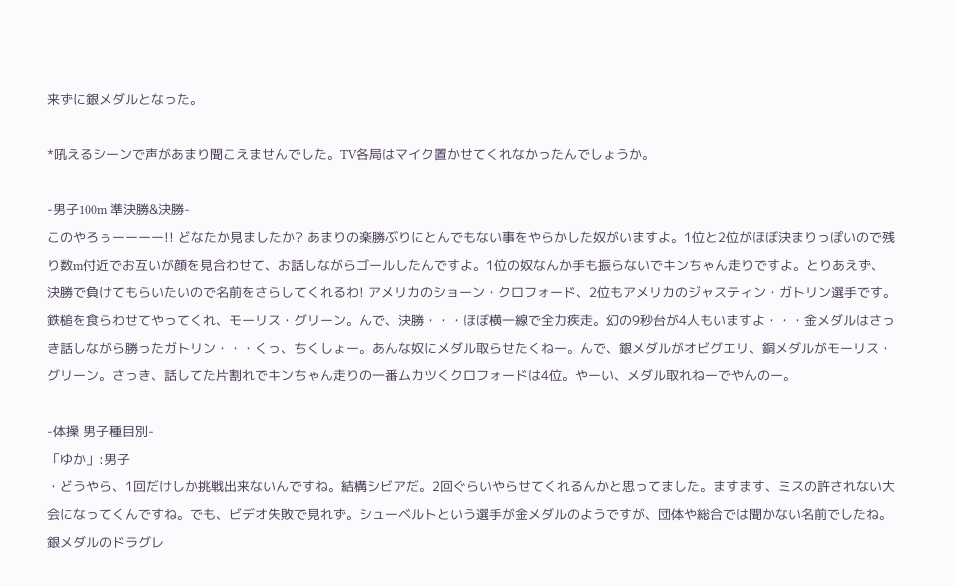来ずに銀メダルとなった。

*吼えるシーンで声があまり聞こえませんでした。TV各局はマイク置かせてくれなかったんでしょうか。

-男子100m 準決勝&決勝-
このやろぅーーーー!! どなたか見ましたか? あまりの楽勝ぶりにとんでもない事をやらかした奴がいますよ。1位と2位がほぼ決まりっぽいので残り数m付近でお互いが顔を見合わせて、お話しながらゴールしたんですよ。1位の奴なんか手も振らないでキンちゃん走りですよ。とりあえず、決勝で負けてもらいたいので名前をさらしてくれるわ! アメリカのショーン・クロフォード、2位もアメリカのジャスティン・ガトリン選手です。鉄槌を食らわせてやってくれ、モーリス・グリーン。んで、決勝・・・ほぼ横一線で全力疾走。幻の9秒台が4人もいますよ・・・金メダルはさっき話しながら勝ったガトリン・・・くっ、ちくしょー。あんな奴にメダル取らせたくねー。んで、銀メダルがオビグエリ、銅メダルがモーリス・グリーン。さっき、話してた片割れでキンちゃん走りの一番ムカツくクロフォードは4位。やーい、メダル取れねーでやんのー。

-体操 男子種目別-
「ゆか」:男子
・どうやら、1回だけしか挑戦出来ないんですね。結構シビアだ。2回ぐらいやらせてくれるんかと思ってました。ますます、ミスの許されない大会になってくんですね。でも、ビデオ失敗で見れず。シューベルトという選手が金メダルのようですが、団体や総合では聞かない名前でしたね。銀メダルのドラグレ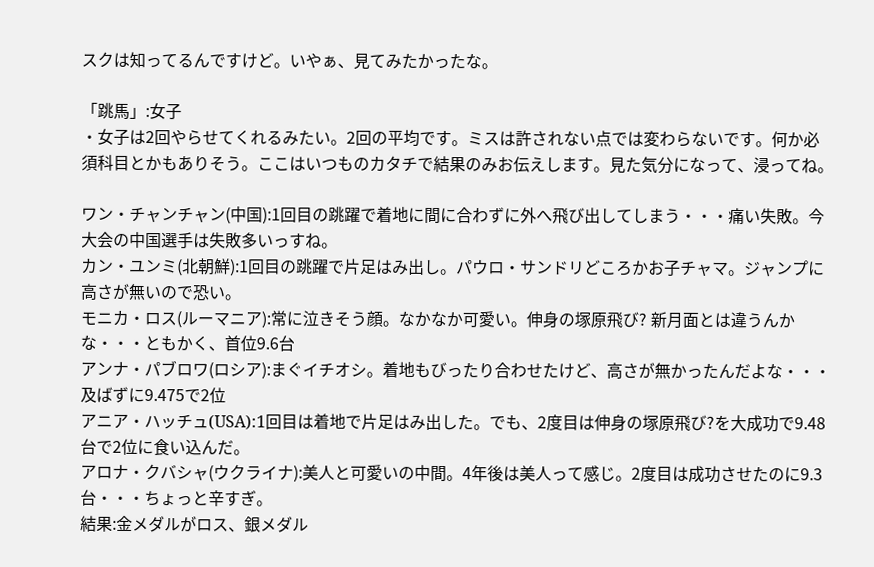スクは知ってるんですけど。いやぁ、見てみたかったな。

「跳馬」:女子
・女子は2回やらせてくれるみたい。2回の平均です。ミスは許されない点では変わらないです。何か必須科目とかもありそう。ここはいつものカタチで結果のみお伝えします。見た気分になって、浸ってね。

ワン・チャンチャン(中国):1回目の跳躍で着地に間に合わずに外へ飛び出してしまう・・・痛い失敗。今大会の中国選手は失敗多いっすね。
カン・ユンミ(北朝鮮):1回目の跳躍で片足はみ出し。パウロ・サンドリどころかお子チャマ。ジャンプに高さが無いので恐い。
モニカ・ロス(ルーマニア):常に泣きそう顔。なかなか可愛い。伸身の塚原飛び? 新月面とは違うんかな・・・ともかく、首位9.6台
アンナ・パブロワ(ロシア):まぐイチオシ。着地もびったり合わせたけど、高さが無かったんだよな・・・及ばずに9.475で2位
アニア・ハッチュ(USA):1回目は着地で片足はみ出した。でも、2度目は伸身の塚原飛び?を大成功で9.48台で2位に食い込んだ。
アロナ・クバシャ(ウクライナ):美人と可愛いの中間。4年後は美人って感じ。2度目は成功させたのに9.3台・・・ちょっと辛すぎ。
結果:金メダルがロス、銀メダル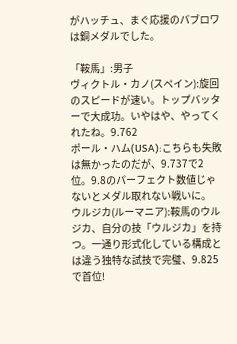がハッチュ、まぐ応援のパブロワは銅メダルでした。

「鞍馬」:男子
ヴィクトル・カノ(スペイン):旋回のスピードが速い。トップバッターで大成功。いやはや、やってくれたね。9.762
ポール・ハム(USA):こちらも失敗は無かったのだが、9.737で2位。9.8のパーフェクト数値じゃないとメダル取れない戦いに。
ウルジカ(ルーマニア):鞍馬のウルジカ、自分の技「ウルジカ」を持つ。一通り形式化している構成とは違う独特な試技で完璧、9.825で首位!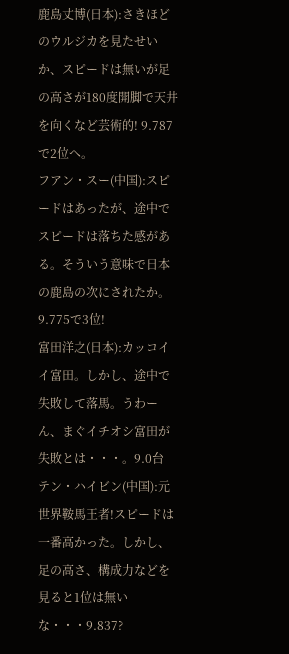鹿島丈博(日本):さきほどのウルジカを見たせいか、スピードは無いが足の高さが180度開脚で天井を向くなど芸術的! 9.787で2位へ。
フアン・スー(中国):スピードはあったが、途中でスピードは落ちた感がある。そういう意味で日本の鹿島の次にされたか。9.775で3位!
富田洋之(日本):カッコイイ富田。しかし、途中で失敗して落馬。うわーん、まぐイチオシ富田が失敗とは・・・。9.0台
テン・ハイビン(中国):元世界鞍馬王者!スピードは一番高かった。しかし、足の高さ、構成力などを見ると1位は無いな・・・9.837?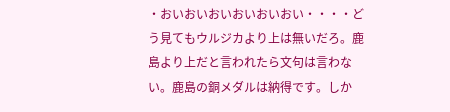・おいおいおいおいおいおい・・・・どう見てもウルジカより上は無いだろ。鹿島より上だと言われたら文句は言わない。鹿島の銅メダルは納得です。しか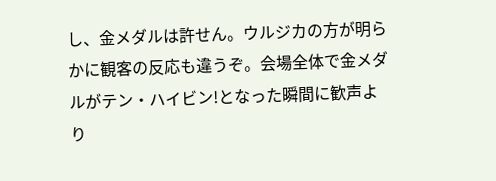し、金メダルは許せん。ウルジカの方が明らかに観客の反応も違うぞ。会場全体で金メダルがテン・ハイビン!となった瞬間に歓声より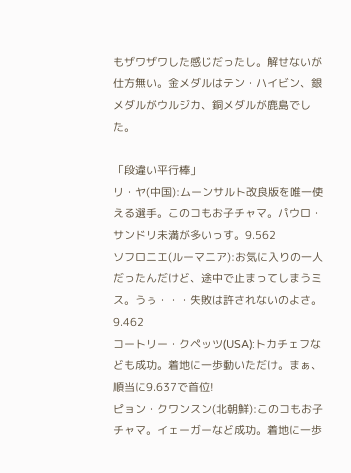もザワザワした感じだったし。解せないが仕方無い。金メダルはテン・ハイビン、銀メダルがウルジカ、銅メダルが鹿島でした。

「段違い平行棒」
リ・ヤ(中国):ムーンサルト改良版を唯一使える選手。このコもお子チャマ。パウロ・サンドリ未満が多いっす。9.562
ソフロニエ(ルーマニア):お気に入りの一人だったんだけど、途中で止まってしまうミス。うぅ・・・失敗は許されないのよさ。9.462
コートリー・クペッツ(USA):トカチェフなども成功。着地に一歩動いただけ。まぁ、順当に9.637で首位!
ピョン・クワンスン(北朝鮮):このコもお子チャマ。イェーガーなど成功。着地に一歩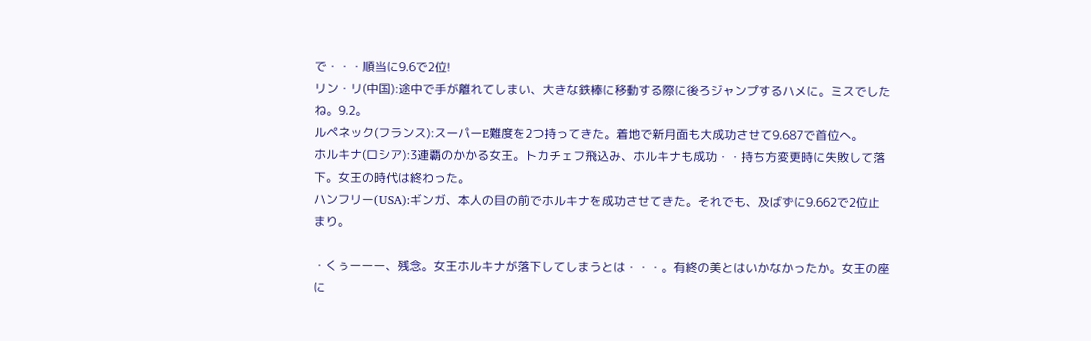で・・・順当に9.6で2位!
リン・リ(中国):途中で手が離れてしまい、大きな鉄棒に移動する際に後ろジャンプするハメに。ミスでしたね。9.2。
ルペネック(フランス):スーパーE難度を2つ持ってきた。着地で新月面も大成功させて9.687で首位へ。
ホルキナ(ロシア):3連覇のかかる女王。トカチェフ飛込み、ホルキナも成功・・持ち方変更時に失敗して落下。女王の時代は終わった。
ハンフリー(USA):ギンガ、本人の目の前でホルキナを成功させてきた。それでも、及ばずに9.662で2位止まり。

・くぅーーー、残念。女王ホルキナが落下してしまうとは・・・。有終の美とはいかなかったか。女王の座に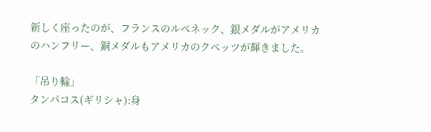新しく座ったのが、フランスのルペネック、銀メダルがアメリカのハンフリー、銅メダルもアメリカのクペッツが輝きました。

「吊り輪」
タンパコス(ギリシャ):身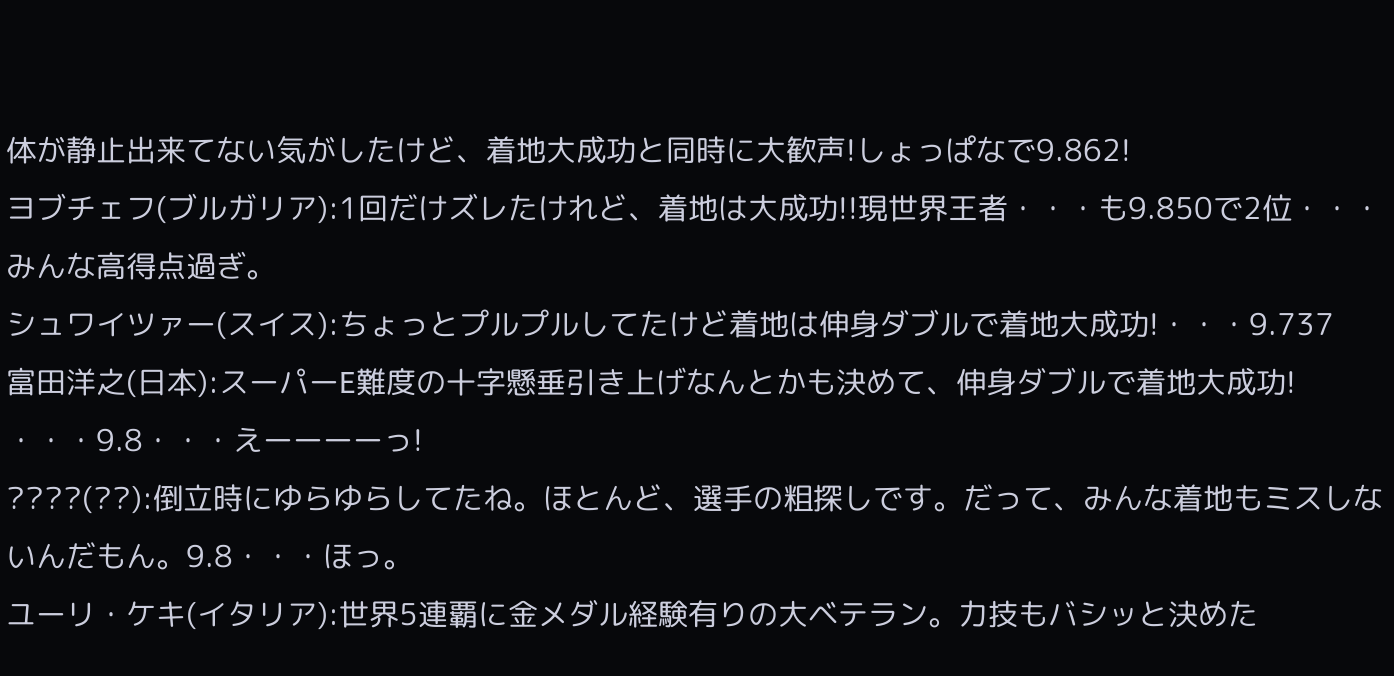体が静止出来てない気がしたけど、着地大成功と同時に大歓声!しょっぱなで9.862!
ヨブチェフ(ブルガリア):1回だけズレたけれど、着地は大成功!!現世界王者・・・も9.850で2位・・・みんな高得点過ぎ。
シュワイツァー(スイス):ちょっとプルプルしてたけど着地は伸身ダブルで着地大成功!・・・9.737
富田洋之(日本):スーパーE難度の十字懸垂引き上げなんとかも決めて、伸身ダブルで着地大成功! ・・・9.8・・・えーーーーっ!
????(??):倒立時にゆらゆらしてたね。ほとんど、選手の粗探しです。だって、みんな着地もミスしないんだもん。9.8・・・ほっ。
ユーリ・ケキ(イタリア):世界5連覇に金メダル経験有りの大ベテラン。力技もバシッと決めた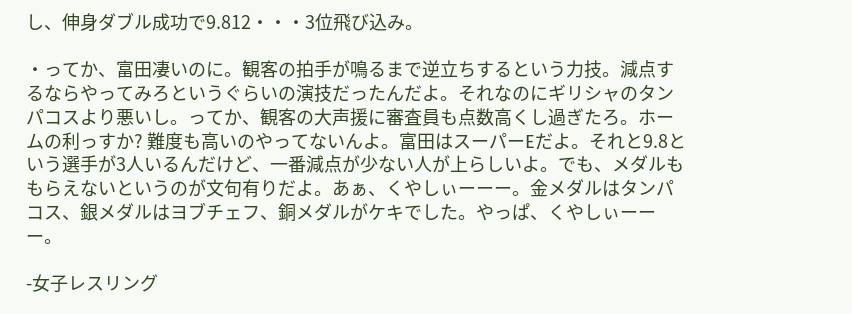し、伸身ダブル成功で9.812・・・3位飛び込み。

・ってか、富田凄いのに。観客の拍手が鳴るまで逆立ちするという力技。減点するならやってみろというぐらいの演技だったんだよ。それなのにギリシャのタンパコスより悪いし。ってか、観客の大声援に審査員も点数高くし過ぎたろ。ホームの利っすか? 難度も高いのやってないんよ。富田はスーパーEだよ。それと9.8という選手が3人いるんだけど、一番減点が少ない人が上らしいよ。でも、メダルももらえないというのが文句有りだよ。あぁ、くやしぃーーー。金メダルはタンパコス、銀メダルはヨブチェフ、銅メダルがケキでした。やっぱ、くやしぃーーー。

-女子レスリング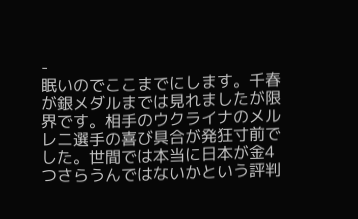-
眠いのでここまでにします。千春が銀メダルまでは見れましたが限界です。相手のウクライナのメルレニ選手の喜び具合が発狂寸前でした。世間では本当に日本が金4つさらうんではないかという評判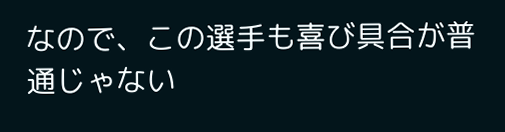なので、この選手も喜び具合が普通じゃない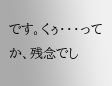です。くぅ・・・ってか、残念でし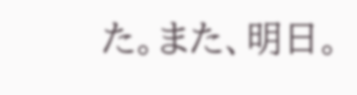た。また、明日。